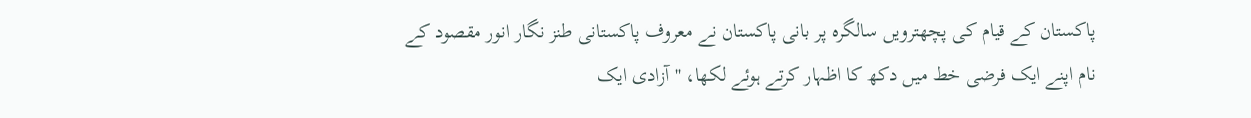پاکستان کے قیام کی پچھترویں سالگرہ پر بانی پاکستان نے معروف پاکستانی طنز نگار انور مقصود کے نام اپنے ایک فرضی خط میں دکھ کا اظہار کرتے ہوئے لکھا، ''آزادی ایک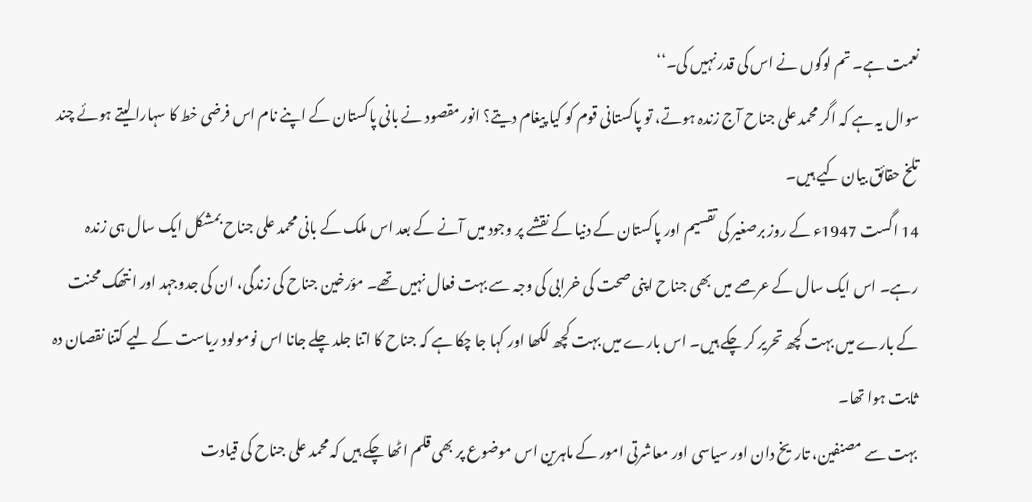نعمت ہے۔ تم لوگوں نے اس کی قدر نہیں کی۔‘‘
سوال یہ ہے کہ اگر محمد علی جناح آج زندہ ہوتے، تو پاکستانی قوم کو کیا پیغام دیتے؟ انور مقصود نے بانی پاکستان کے اپنے نام اس فرضی خط کا سہارا لیتے ہوئے چند تلخ حقائق بیان کیے ہیں۔
14 اگست 1947ء کے روز برصغیر کی تقسیم اور پاکستان کے دنیا کے نقشے پر وجود میں آنے کے بعد اس ملک کے بانی محمد علی جناح بمشکل ایک سال ہی زندہ رہے۔ اس ایک سال کے عرصے میں بھی جناح اپنی صحت کی خرابی کی وجہ سے بہت فعال نہیں تھے۔ مؤرخین جناح کی زندگی، ان کی جدوجہد اور انتھک محنت کے بارے میں بہت کچھ تحریر کر چکے ہیں۔ اس بارے میں بہت کچھ لکھا اور کہا جا چکا ہے کہ جناح کا اتنا جلد چلے جانا اس نومولود ریاست کے لیے کتنا نقصان دہ ثابت ہوا تھا۔
بہت سے مصنفین، تاریخ دان اور سیاسی اور معاشرتی امور کے ماہرین اس موضوع پر بھی قلم اٹھا چکے ہیں کہ محمد علی جناح کی قیادت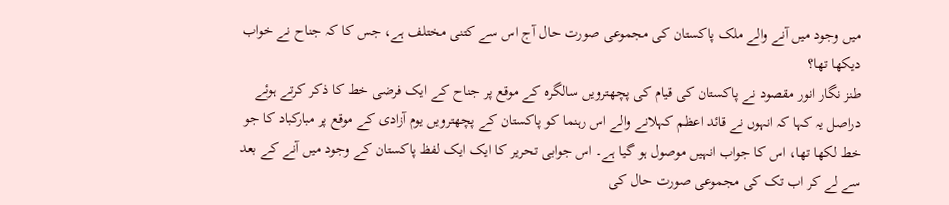میں وجود میں آنے والے ملک پاکستان کی مجموعی صورت حال آج اس سے کتنی مختلف ہے، جس کا کہ جناح نے خواب دیکھا تھا؟
طنز نگار انور مقصود نے پاکستان کی قیام کی پچھترویں سالگرہ کے موقع پر جناح کے ایک فرضی خط کا ذکر کرتے ہوئے دراصل یہ کہا کہ انہوں نے قائد اعظم کہلانے والے اس رہنما کو پاکستان کے پچھترویں یوم آزادی کے موقع پر مبارکباد کا جو خط لکھا تھا، اس کا جواب انہیں موصول ہو گیا ہے۔ اس جوابی تحریر کا ایک ایک لفظ پاکستان کے وجود میں آنے کے بعد سے لے کر اب تک کی مجموعی صورت حال کی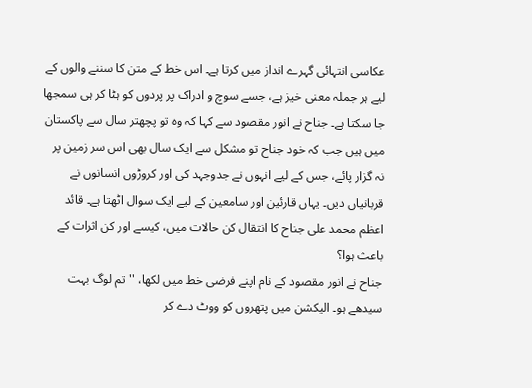عکاسی انتہائی گہرے انداز میں کرتا ہے۔ اس خط کے متن کا سننے والوں کے لیے ہر جملہ معنی خیز ہے، جسے سوچ و ادراک پر پردوں کو ہٹا کر ہی سمجھا جا سکتا ہے۔ جناح نے انور مقصود سے کہا کہ وہ تو پچھتر سال سے پاکستان میں ہیں جب کہ خود جناح تو مشکل سے ایک سال بھی اس سر زمین پر نہ گزار پائے، جس کے لیے انہوں نے جدوجہد کی اور کروڑوں انسانوں نے قربانیاں دیں۔ یہاں قارئین اور سامعین کے لیے ایک سوال اٹھتا ہے۔ قائد اعظم محمد علی جناح کا انتقال کن حالات میں، کیسے اور کن اثرات کے باعث ہوا؟
جناح نے انور مقصود کے نام اپنے فرضی خط میں لکھا، ''تم لوگ بہت سیدھے ہو۔ الیکشن میں پتھروں کو ووٹ دے کر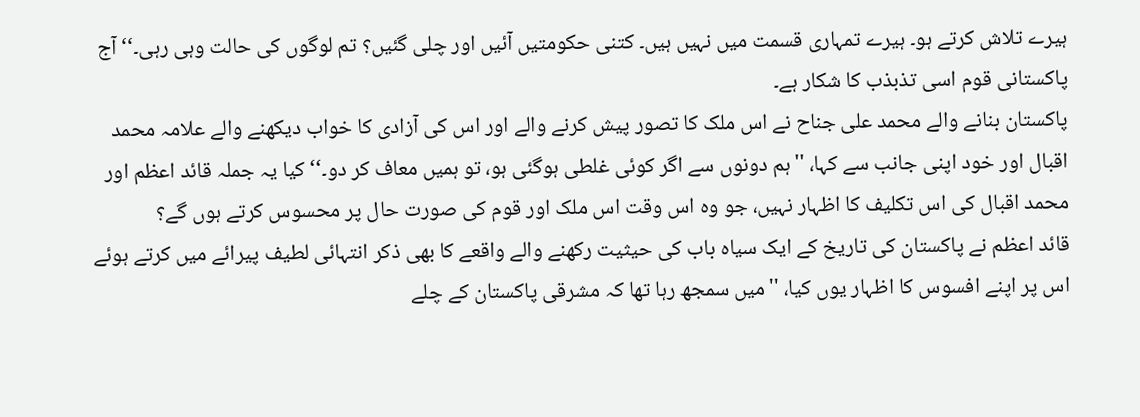ہیرے تلاش کرتے ہو۔ ہیرے تمہاری قسمت میں نہیں ہیں۔ کتنی حکومتیں آئیں اور چلی گئیں؟ تم لوگوں کی حالت وہی رہی۔‘‘ آج پاکستانی قوم اسی تذبذب کا شکار ہے۔
پاکستان بنانے والے محمد علی جناح نے اس ملک کا تصور پیش کرنے والے اور اس کی آزادی کا خواب دیکھنے والے علامہ محمد اقبال اور خود اپنی جانب سے کہا، ''ہم دونوں سے اگر کوئی غلطی ہوگئی ہو، تو ہمیں معاف کر دو۔‘‘ کیا یہ جملہ قائد اعظم اور محمد اقبال کی اس تکلیف کا اظہار نہیں، جو وہ اس وقت اس ملک اور قوم کی صورت حال پر محسوس کرتے ہوں گے؟
قائد اعظم نے پاکستان کی تاریخ کے ایک سیاہ باب کی حیثیت رکھنے والے واقعے کا بھی ذکر انتہائی لطیف پیرائے میں کرتے ہوئے اس پر اپنے افسوس کا اظہار یوں کیا، ''میں سمجھ رہا تھا کہ مشرقی پاکستان کے چلے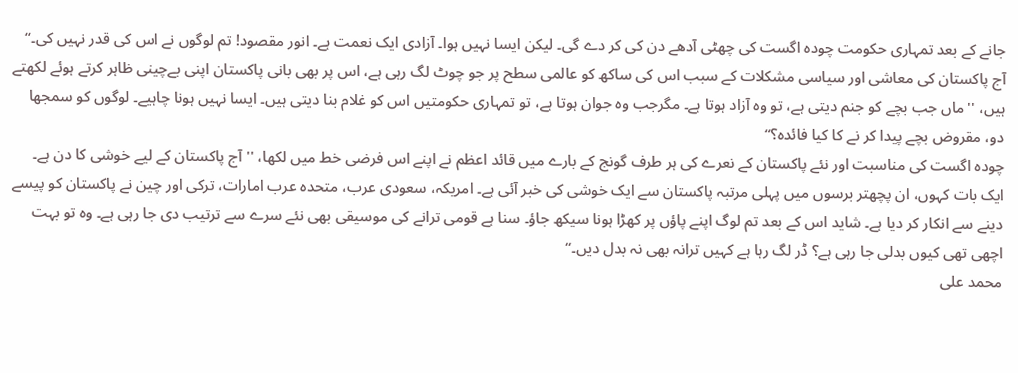جانے کے بعد تمہاری حکومت چودہ اگست کی چھٹی آدھے دن کی کر دے گی۔ لیکن ایسا نہیں ہوا۔ آزادی ایک نعمت ہے۔ انور مقصود! تم لوگوں نے اس کی قدر نہیں کی۔‘‘
آج پاکستان کی معاشی اور سیاسی مشکلات کے سبب اس کی ساکھ کو عالمی سطح پر جو چوٹ لگ رہی ہے، اس پر بھی بانی پاکستان اپنی بےچینی ظاہر کرتے ہوئے لکھتے ہیں، ''ماں جب بچے کو جنم دیتی ہے، تو وہ آزاد ہوتا ہے۔ مگرجب وہ جوان ہوتا ہے، تو تمہاری حکومتیں اس کو غلام بنا دیتی ہیں۔ ایسا نہیں ہونا چاہیے۔ لوگوں کو سمجھا دو، مقروض بچے پیدا کر نے کا کیا فائدہ؟‘‘
چودہ اگست کی مناسبت اور نئے پاکستان کے نعرے کی ہر طرف گونج کے بارے میں قائد اعظم نے اپنے اس فرضی خط میں لکھا، ''آج پاکستان کے لیے خوشی کا دن ہے۔ ایک بات کہوں، ان پچھتر برسوں میں پہلی مرتبہ پاکستان سے ایک خوشی کی خبر آئی ہے۔ امریکہ، سعودی عرب، متحدہ عرب امارات، ترکی اور چین نے پاکستان کو پیسے دینے سے انکار کر دیا ہے۔ شاید اس کے بعد تم لوگ اپنے پاؤں پر کھڑا ہونا سیکھ جاؤ۔ سنا ہے قومی ترانے کی موسیقی بھی نئے سرے سے ترتیب دی جا رہی ہے۔ وہ تو بہت اچھی تھی کیوں بدلی جا رہی ہے؟ ڈر لگ رہا ہے کہیں ترانہ بھی نہ بدل دیں۔‘‘
محمد علی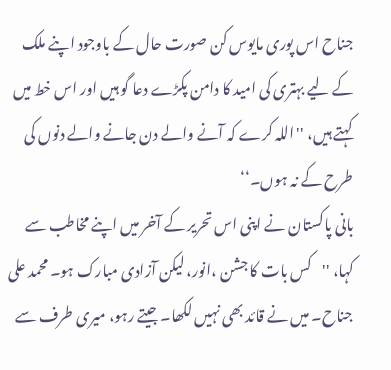جناح اس پوری مایوس کن صورت حال کے باوجود اپنے ملک کے لیے بہتری کی امید کا دامن پکڑے دعا گو ہیں اور اس خط میں کہتے ہیں، ''اللہ کرے کہ آنے والے دن جانے والے دنوں کی طرح کے نہ ہوں۔‘‘
بانی پاکستان نے اپنی اس تحریر کے آخر میں اپنے مخاطب سے کہا، ''کس بات کا جشن ،انور، لیکن آزادی مبارک ہو۔ محمد علی جناح۔ میں نے قائد بھی نہیں لکھا۔ جیتے رہو، میری طرف سے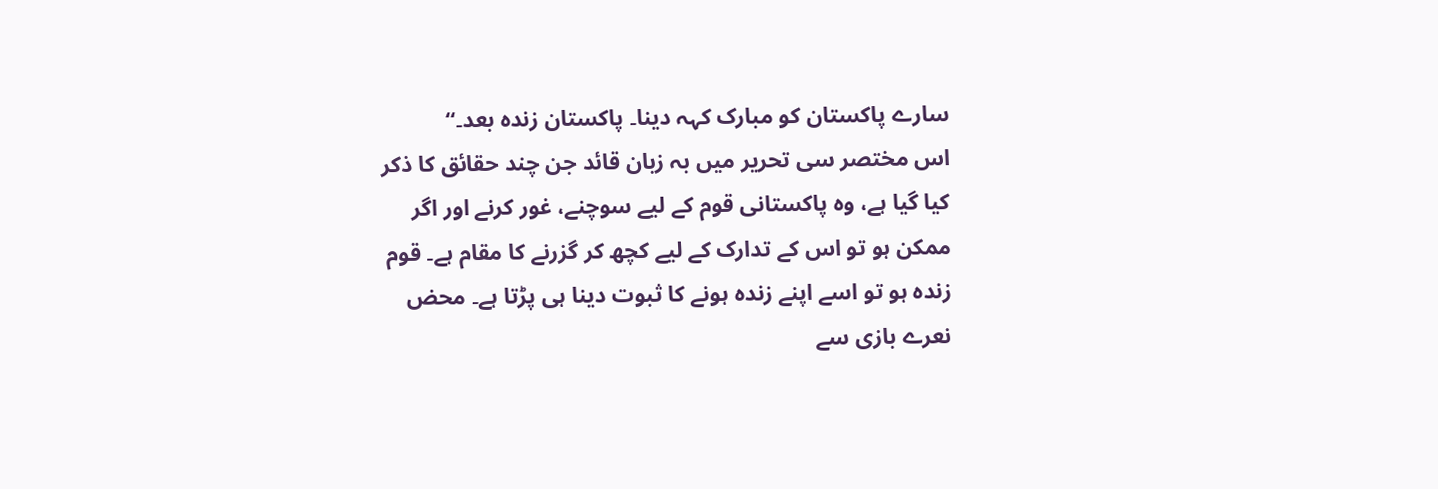سارے پاکستان کو مبارک کہہ دینا۔ پاکستان زندہ بعد۔‘‘
اس مختصر سی تحریر میں بہ زبان قائد جن چند حقائق کا ذکر کیا گیا ہے، وہ پاکستانی قوم کے لیے سوچنے، غور کرنے اور اگر ممکن ہو تو اس کے تدارک کے لیے کچھ کر گزرنے کا مقام ہے۔ قوم زندہ ہو تو اسے اپنے زندہ ہونے کا ثبوت دینا ہی پڑتا ہے۔ محض نعرے بازی سے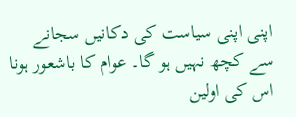اپنی اپنی سیاست کی دکانیں سجانے سے کچھ نہیں ہو گا۔ عوام کا باشعور ہونا اس کی اولین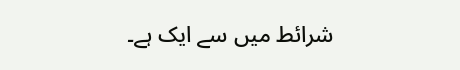شرائط میں سے ایک ہے۔